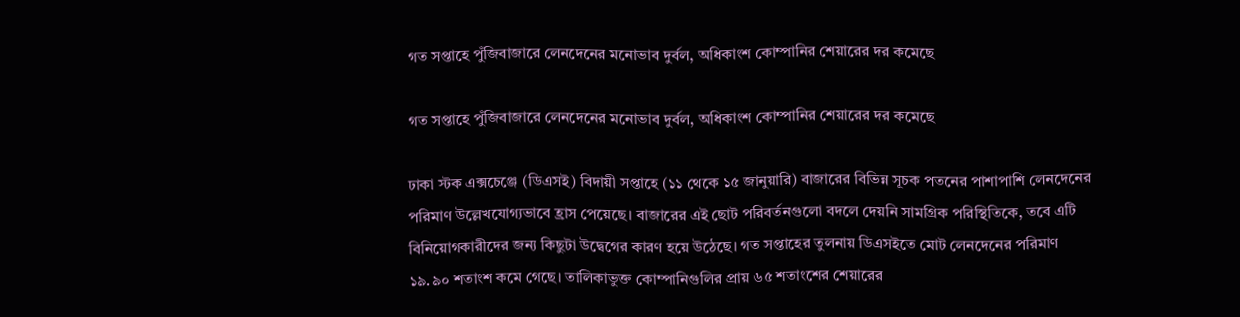গত সপ্তাহে পুঁজিবাজারে লেনদেনের মনোভাব দুর্বল, অধিকাংশ কোম্পানির শেয়ারের দর কমেছে

গত সপ্তাহে পুঁজিবাজারে লেনদেনের মনোভাব দুর্বল, অধিকাংশ কোম্পানির শেয়ারের দর কমেছে

ঢাকা স্টক এক্সচেঞ্জে (ডিএসই) বিদায়ী সপ্তাহে (১১ থেকে ১৫ জানুয়ারি) বাজারের বিভিন্ন সূচক পতনের পাশাপাশি লেনদেনের পরিমাণ উল্লেখযোগ্যভাবে হ্রাস পেয়েছে। বাজারের এই ছোট পরিবর্তনগুলো বদলে দেয়নি সামগ্রিক পরিস্থিতিকে, তবে এটি বিনিয়োগকারীদের জন্য কিছুটা উদ্বেগের কারণ হয়ে উঠেছে। গত সপ্তাহের তুলনায় ডিএসইতে মোট লেনদেনের পরিমাণ ১৯.৯০ শতাংশ কমে গেছে। তালিকাভুক্ত কোম্পানিগুলির প্রায় ৬৫ শতাংশের শেয়ারের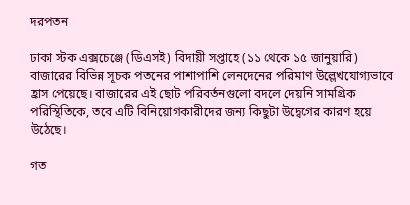দরপতন

ঢাকা স্টক এক্সচেঞ্জে (ডিএসই) বিদায়ী সপ্তাহে (১১ থেকে ১৫ জানুয়ারি) বাজারের বিভিন্ন সূচক পতনের পাশাপাশি লেনদেনের পরিমাণ উল্লেখযোগ্যভাবে হ্রাস পেয়েছে। বাজারের এই ছোট পরিবর্তনগুলো বদলে দেয়নি সামগ্রিক পরিস্থিতিকে, তবে এটি বিনিয়োগকারীদের জন্য কিছুটা উদ্বেগের কারণ হয়ে উঠেছে।

গত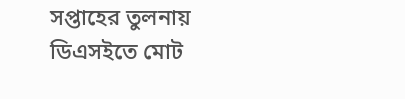সপ্তাহের তুলনায় ডিএসইতে মোট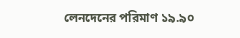লেনদেনের পরিমাণ ১৯.৯০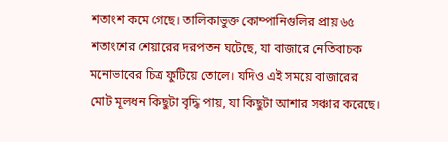শতাংশ কমে গেছে। তালিকাভুক্ত কোম্পানিগুলির প্রায় ৬৫ শতাংশের শেয়ারের দরপতন ঘটেছে, যা বাজারে নেতিবাচক মনোভাবের চিত্র ফুটিয়ে তোলে। যদিও এই সময়ে বাজারের মোট মূলধন কিছুটা বৃদ্ধি পায়, যা কিছুটা আশার সঞ্চার করেছে।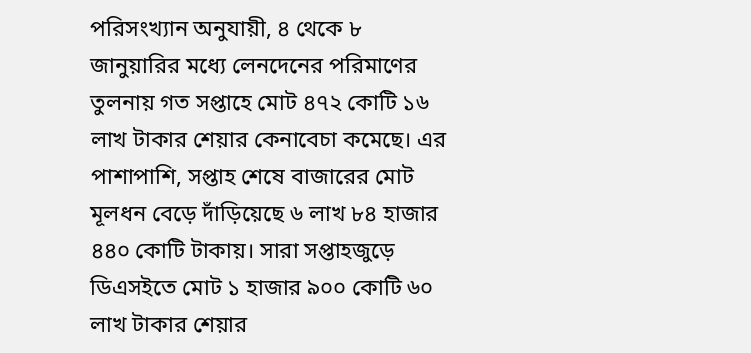পরিসংখ্যান অনুযায়ী, ৪ থেকে ৮ জানুয়ারির মধ্যে লেনদেনের পরিমাণের তুলনায় গত সপ্তাহে মোট ৪৭২ কোটি ১৬ লাখ টাকার শেয়ার কেনাবেচা কমেছে। এর পাশাপাশি, সপ্তাহ শেষে বাজারের মোট মূলধন বেড়ে দাঁড়িয়েছে ৬ লাখ ৮৪ হাজার ৪৪০ কোটি টাকায়। সারা সপ্তাহজুড়ে ডিএসইতে মোট ১ হাজার ৯০০ কোটি ৬০ লাখ টাকার শেয়ার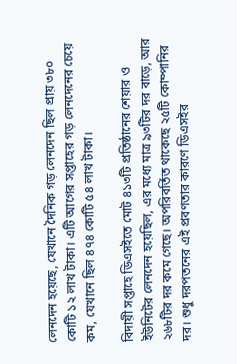লেনদেন হয়েছে, যেখানে দৈনিক গড় লেনদেন ছিল প্রায় ৩৮০ কোটি ১২ লাখ টাকা। এটি আগের সপ্তাহের গড় লেনদেনের চেয়ে কম, যেখানে ছিল ৪৭৪ কোটি ৫৪ লাখ টাকা।

বিদায়ী সপ্তাহে ডিএসইতে মোট ৪১৩টি প্রতিষ্ঠানের শেয়ার ও ইউনিটের লেনদেন হয়েছিল, এর মধ্যে মাত্র ৯৩টির দর বাড়ে, আর ২৬৮টির দর কমে গেছে। অপরিবর্তিত থাকেছে ২৫টি কোম্পানির দর। শুধু দরপতনের এই প্রবণতার কারণে ডিএসইর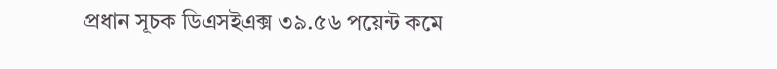প্রধান সূচক ডিএসইএক্স ৩৯.৫৬ পয়েন্ট কমে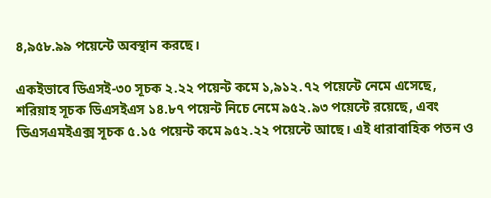৪,৯৫৮.৯৯ পয়েন্টে অবস্থান করছে।

একইভাবে ডিএসই-৩০ সূচক ২.২২ পয়েন্ট কমে ১,৯১২.৭২ পয়েন্টে নেমে এসেছে, শরিয়াহ সূচক ডিএসইএস ১৪.৮৭ পয়েন্ট নিচে নেমে ৯৫২.৯৩ পয়েন্টে রয়েছে, এবং ডিএসএমইএক্স সূচক ৫.১৫ পয়েন্ট কমে ৯৫২.২২ পয়েন্টে আছে। এই ধারাবাহিক পতন ও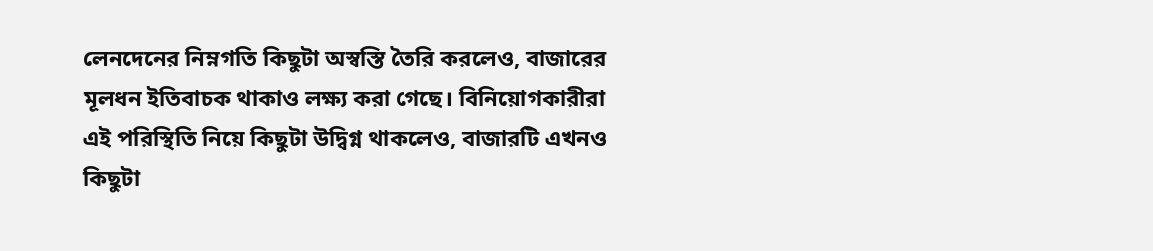লেনদেনের নিম্নগতি কিছুটা অস্বস্তি তৈরি করলেও, বাজারের মূলধন ইতিবাচক থাকাও লক্ষ্য করা গেছে। বিনিয়োগকারীরা এই পরিস্থিতি নিয়ে কিছুটা উদ্বিগ্ন থাকলেও, বাজারটি এখনও কিছুটা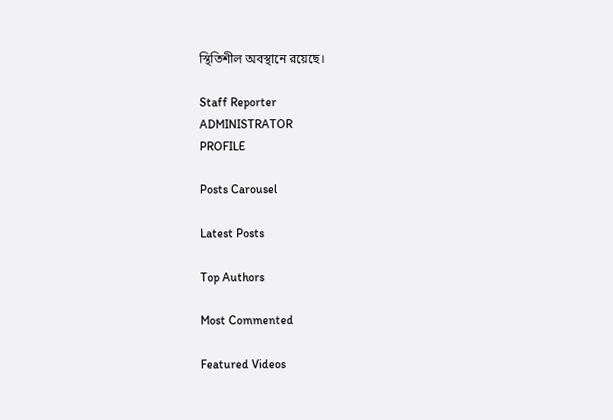স্থিতিশীল অবস্থানে রয়েছে।

Staff Reporter
ADMINISTRATOR
PROFILE

Posts Carousel

Latest Posts

Top Authors

Most Commented

Featured Videos